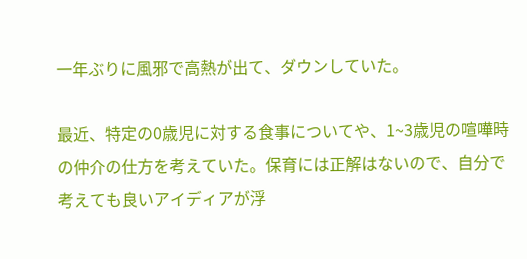一年ぶりに風邪で高熱が出て、ダウンしていた。

最近、特定の0歳児に対する食事についてや、1~3歳児の喧嘩時の仲介の仕方を考えていた。保育には正解はないので、自分で考えても良いアイディアが浮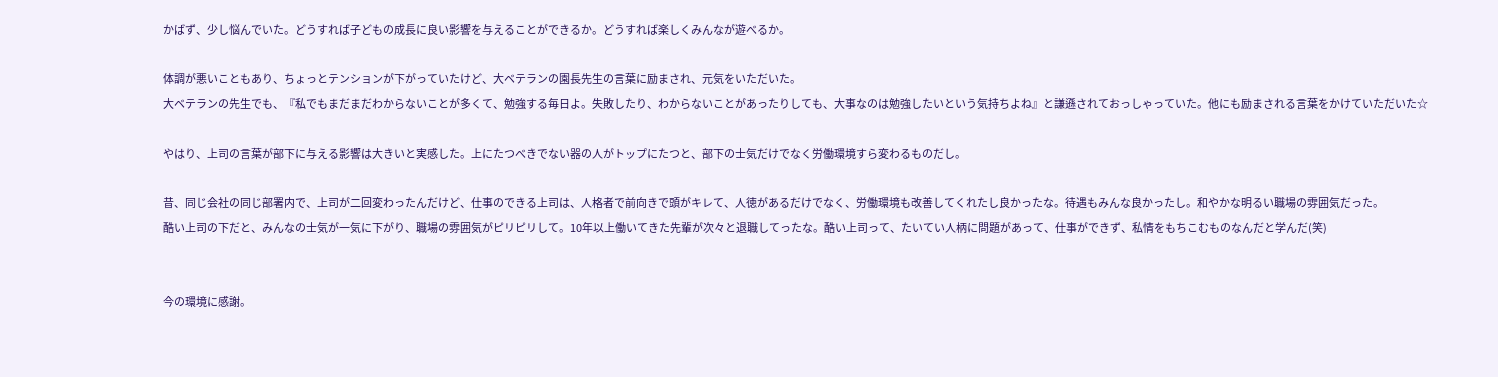かばず、少し悩んでいた。どうすれば子どもの成長に良い影響を与えることができるか。どうすれば楽しくみんなが遊べるか。

体調が悪いこともあり、ちょっとテンションが下がっていたけど、大ベテランの園長先生の言葉に励まされ、元気をいただいた。
大ベテランの先生でも、『私でもまだまだわからないことが多くて、勉強する毎日よ。失敗したり、わからないことがあったりしても、大事なのは勉強したいという気持ちよね』と謙遜されておっしゃっていた。他にも励まされる言葉をかけていただいた☆

やはり、上司の言葉が部下に与える影響は大きいと実感した。上にたつべきでない器の人がトップにたつと、部下の士気だけでなく労働環境すら変わるものだし。

昔、同じ会社の同じ部署内で、上司が二回変わったんだけど、仕事のできる上司は、人格者で前向きで頭がキレて、人徳があるだけでなく、労働環境も改善してくれたし良かったな。待遇もみんな良かったし。和やかな明るい職場の雰囲気だった。
酷い上司の下だと、みんなの士気が一気に下がり、職場の雰囲気がピリピリして。10年以上働いてきた先輩が次々と退職してったな。酷い上司って、たいてい人柄に問題があって、仕事ができず、私情をもちこむものなんだと学んだ(笑)


今の環境に感謝。